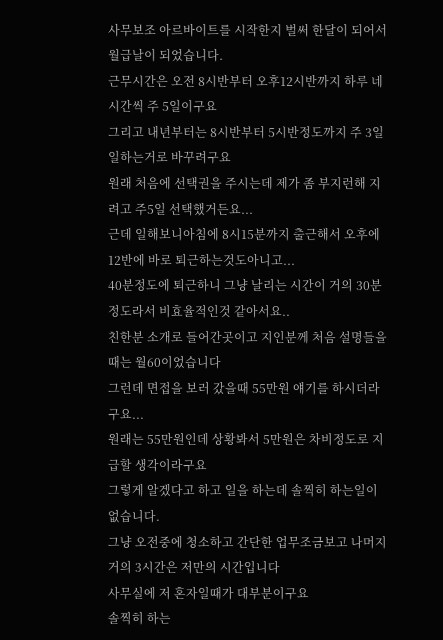사무보조 아르바이트를 시작한지 벌써 한달이 되어서 월급날이 되었습니다.
근무시간은 오전 8시반부터 오후12시반까지 하루 네시간씩 주 5일이구요
그리고 내년부터는 8시반부터 5시반정도까지 주 3일일하는거로 바꾸려구요
원래 처음에 선택권을 주시는데 제가 좀 부지런해 지려고 주5일 선택했거든요...
근데 일해보니아침에 8시15분까지 출근해서 오후에 12반에 바로 퇴근하는것도아니고...
40분정도에 퇴근하니 그냥 날리는 시간이 거의 30분정도라서 비효율적인것 같아서요..
친한분 소개로 들어간곳이고 지인분께 처음 설명들을때는 월60이었습니다
그런데 면접을 보러 갔을때 55만원 얘기를 하시더라구요...
원래는 55만원인데 상황봐서 5만원은 차비정도로 지급할 생각이라구요
그렇게 알겠다고 하고 일을 하는데 솔찍히 하는일이 없습니다.
그냥 오전중에 청소하고 간단한 업무조금보고 나머지 거의 3시간은 저만의 시간입니다
사무실에 저 혼자일때가 대부분이구요
솔찍히 하는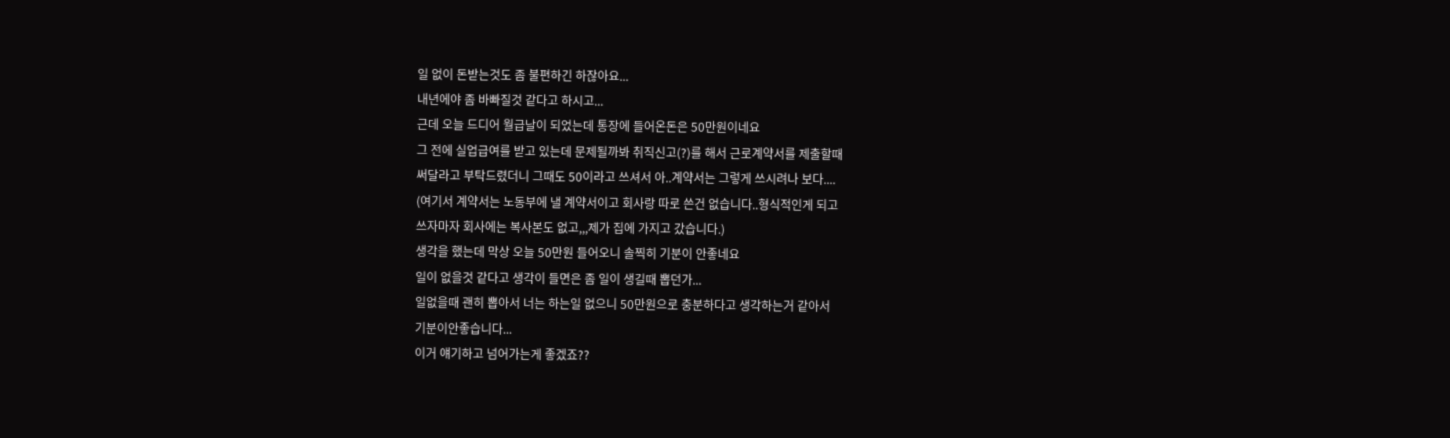일 없이 돈받는것도 좀 불편하긴 하잖아요...
내년에야 좀 바빠질것 같다고 하시고...
근데 오늘 드디어 월급날이 되었는데 통장에 들어온돈은 50만원이네요
그 전에 실업급여를 받고 있는데 문제될까봐 취직신고(?)를 해서 근로계약서를 제출할때
써달라고 부탁드렸더니 그때도 50이라고 쓰셔서 아..계약서는 그렇게 쓰시려나 보다....
(여기서 계약서는 노동부에 낼 계약서이고 회사랑 따로 쓴건 없습니다..형식적인게 되고
쓰자마자 회사에는 복사본도 없고,,,제가 집에 가지고 갔습니다.)
생각을 했는데 막상 오늘 50만원 들어오니 솔찍히 기분이 안좋네요
일이 없을것 같다고 생각이 들면은 좀 일이 생길때 뽑던가...
일없을때 괜히 뽑아서 너는 하는일 없으니 50만원으로 충분하다고 생각하는거 같아서
기분이안좋습니다...
이거 얘기하고 넘어가는게 좋겠죠??